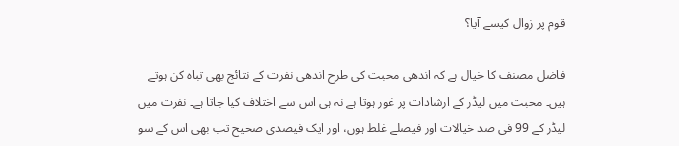قوم پر زوال کیسے آیا؟

فاضل مصنف کا خیال ہے کہ اندھی محبت کی طرح اندھی نفرت کے نتائج بھی تباہ کن ہوتے ہیں۔ محبت میں لیڈر کے ارشادات پر غور ہوتا ہے نہ ہی اس سے اختلاف کیا جاتا ہے۔ نفرت میں لیڈر کے 99 فی صد خیالات اور فیصلے غلط ہوں، اور ایک فیصدی صحیح تب بھی اس کے سو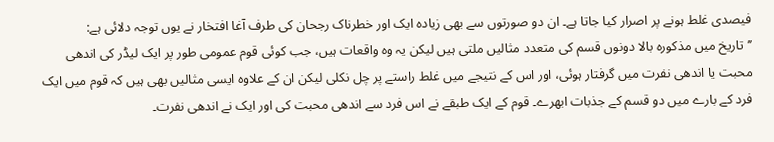فیصدی غلط ہونے پر اصرار کیا جاتا ہے۔ ان دو صورتوں سے بھی زیادہ ایک اور خطرناک رجحان کی طرف آغا افتخار نے یوں توجہ دلائی ہے:
’’تاریخ میں مذکورہ بالا دونوں قسم کی متعدد مثالیں ملتی ہیں لیکن یہ وہ واقعات ہیں، جب کوئی قوم عمومی طور پر ایک لیڈر کی اندھی محبت یا اندھی نفرت میں گرفتار ہوئی، اور اس کے نتیجے میں غلط راستے پر چل نکلی لیکن ان کے علاوہ ایسی مثالیں بھی ہیں کہ قوم میں ایک فرد کے بارے میں دو قسم کے جذبات ابھرے۔ قوم کے ایک طبقے نے اس فرد سے اندھی محبت کی اور ایک نے اندھی نفرت۔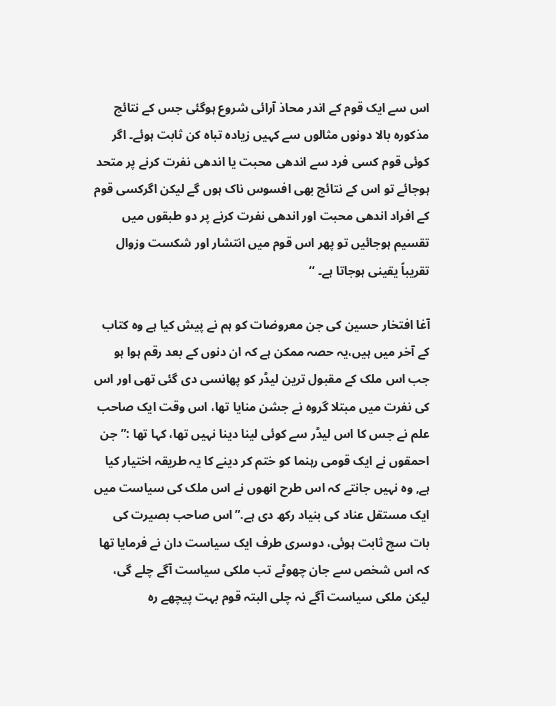اس سے ایک قوم کے اندر محاذ آرائی شروع ہوگئی جس کے نتائج مذکورہ بالا دونوں مثالوں سے کہیں زیادہ تباہ کن ثابت ہوئے۔ اگر کوئی قوم کسی فرد سے اندھی محبت یا اندھی نفرت کرنے پر متحد ہوجائے تو اس کے نتائج بھی افسوس ناک ہوں گے لیکن اگرکسی قوم کے افراد اندھی محبت اور اندھی نفرت کرنے پر دو طبقوں میں تقسیم ہوجائیں تو پھر اس قوم میں انتشار اور شکست وزوال تقریباً یقینی ہوجاتا ہے۔ ‘‘

آغا افتخار حسین کی جن معروضات کو ہم نے پیش کیا ہے وہ کتاب کے آخر میں ہیں،یہ حصہ ممکن ہے کہ ان دنوں کے بعد رقم ہوا ہو جب اس ملک کے مقبول ترین لیڈر کو پھانسی دی گئی تھی اور اس کی نفرت میں مبتلا گروہ نے جشن منایا تھا، اس وقت ایک صاحب علم نے جس کا اس لیڈر سے کوئی لینا دینا نہیں تھا، کہا تھا :”جن احمقوں نے ایک قومی رہنما کو ختم کر دینے کا یہ طریقہ اختیار کیا ہے, وہ نہیں جانتے کہ اس طرح انھوں نے اس ملک کی سیاست میں ایک مستقل عناد کی بنیاد رکھ دی ہے.” اس صاحب بصیرت کی بات سچ ثابت ہوئی، دوسری طرف ایک سیاست دان نے فرمایا تھا کہ اس شخص سے جان چھوٹے تب ملکی سیاست آگے چلے گی، لیکن ملکی سیاست آگے نہ چلی البتہ قوم بہت پیچھے رہ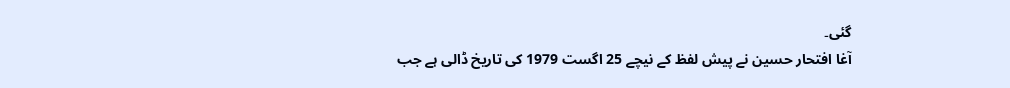گئی۔
آغا افتحار حسین نے پیش لفظ کے نیچے 25 اگست 1979 کی تاریخ ڈالی ہے جب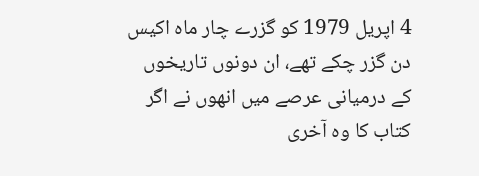4 اپریل 1979 کو گزرے چار ماہ اکیس دن گزر چکے تھے، ان دونوں تاریخوں کے درمیانی عرصے میں انھوں نے اگر کتاب کا وہ آخری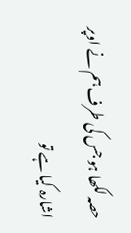حصہ لکھا ہو جس کی طرف ہم نے اوپر اشارہ کیا ہے تو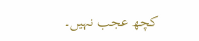کچھ عجب نہیں۔